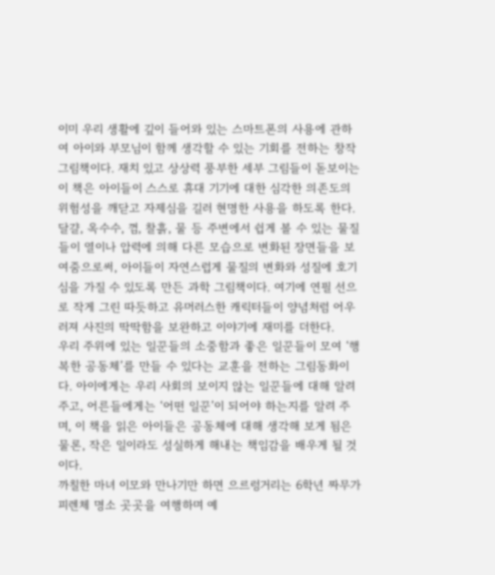이미 우리 생활에 깊이 들어와 있는 스마트폰의 사용에 관하여 아이와 부모님이 함께 생각할 수 있는 기회를 전하는 창작 그림책이다. 재치 있고 상상력 풍부한 세부 그림들이 돋보이는 이 책은 아이들이 스스로 휴대 기기에 대한 심각한 의존도의 위험성을 깨닫고 자제심을 길러 현명한 사용을 하도록 한다.
달걀, 옥수수, 껌, 찰흙, 물 등 주변에서 쉽게 볼 수 있는 물질들이 열이나 압력에 의해 다른 모습으로 변화된 장면들을 보여줌으로써, 아이들이 자연스럽게 물질의 변화와 성질에 호기심을 가질 수 있도록 만든 과학 그림책이다. 여기에 연필 선으로 작게 그린 따듯하고 유머러스한 캐릭터들이 양념처럼 어우러져 사진의 딱딱함을 보완하고 이야기에 재미를 더한다.
우리 주위에 있는 일꾼들의 소중함과 좋은 일꾼들이 모여 ‘행복한 공동체’를 만들 수 있다는 교훈을 전하는 그림동화이다. 아이에게는 우리 사회의 보이지 않는 일꾼들에 대해 알려 주고, 어른들에게는 ‘어떤 일꾼’이 되어야 하는지를 알려 주며, 이 책을 읽은 아이들은 공동체에 대해 생각해 보게 됨은 물론, 작은 일이라도 성실하게 해내는 책임감을 배우게 될 것이다.
까칠한 마녀 이모와 만나기만 하면 으르렁거리는 6학년 짜무가 피렌체 명소 곳곳을 여행하며 예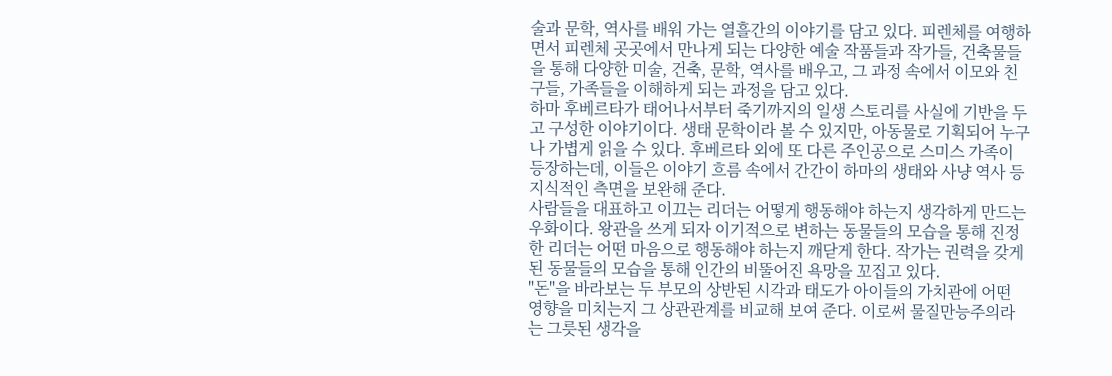술과 문학, 역사를 배워 가는 열흘간의 이야기를 담고 있다. 피렌체를 여행하면서 피렌체 곳곳에서 만나게 되는 다양한 예술 작품들과 작가들, 건축물들을 통해 다양한 미술, 건축, 문학, 역사를 배우고, 그 과정 속에서 이모와 친구들, 가족들을 이해하게 되는 과정을 담고 있다.
하마 후베르타가 태어나서부터 죽기까지의 일생 스토리를 사실에 기반을 두고 구성한 이야기이다. 생태 문학이라 볼 수 있지만, 아동물로 기획되어 누구나 가볍게 읽을 수 있다. 후베르타 외에 또 다른 주인공으로 스미스 가족이 등장하는데, 이들은 이야기 흐름 속에서 간간이 하마의 생태와 사냥 역사 등 지식적인 측면을 보완해 준다.
사람들을 대표하고 이끄는 리더는 어떻게 행동해야 하는지 생각하게 만드는 우화이다. 왕관을 쓰게 되자 이기적으로 변하는 동물들의 모습을 통해 진정한 리더는 어떤 마음으로 행동해야 하는지 깨닫게 한다. 작가는 권력을 갖게 된 동물들의 모습을 통해 인간의 비뚤어진 욕망을 꼬집고 있다.
"돈"을 바라보는 두 부모의 상반된 시각과 태도가 아이들의 가치관에 어떤 영향을 미치는지 그 상관관계를 비교해 보여 준다. 이로써 물질만능주의라는 그릇된 생각을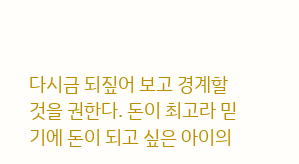다시금 되짚어 보고 경계할 것을 권한다. 돈이 최고라 믿기에 돈이 되고 싶은 아이의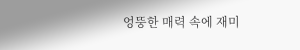엉뚱한 매력 속에 재미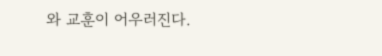와 교훈이 어우러진다.